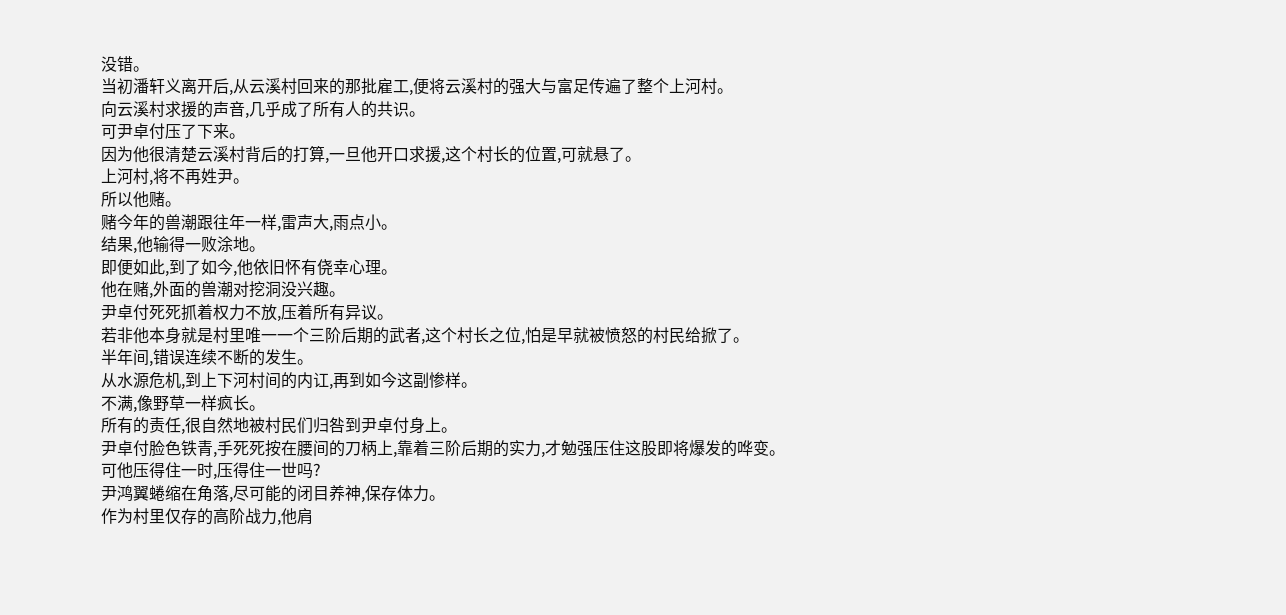没错。
当初潘轩义离开后,从云溪村回来的那批雇工,便将云溪村的强大与富足传遍了整个上河村。
向云溪村求援的声音,几乎成了所有人的共识。
可尹卓付压了下来。
因为他很清楚云溪村背后的打算,一旦他开口求援,这个村长的位置,可就悬了。
上河村,将不再姓尹。
所以他赌。
赌今年的兽潮跟往年一样,雷声大,雨点小。
结果,他输得一败涂地。
即便如此,到了如今,他依旧怀有侥幸心理。
他在赌,外面的兽潮对挖洞没兴趣。
尹卓付死死抓着权力不放,压着所有异议。
若非他本身就是村里唯一一个三阶后期的武者,这个村长之位,怕是早就被愤怒的村民给掀了。
半年间,错误连续不断的发生。
从水源危机,到上下河村间的内讧,再到如今这副惨样。
不满,像野草一样疯长。
所有的责任,很自然地被村民们归咎到尹卓付身上。
尹卓付脸色铁青,手死死按在腰间的刀柄上,靠着三阶后期的实力,才勉强压住这股即将爆发的哗变。
可他压得住一时,压得住一世吗?
尹鸿翼蜷缩在角落,尽可能的闭目养神,保存体力。
作为村里仅存的高阶战力,他肩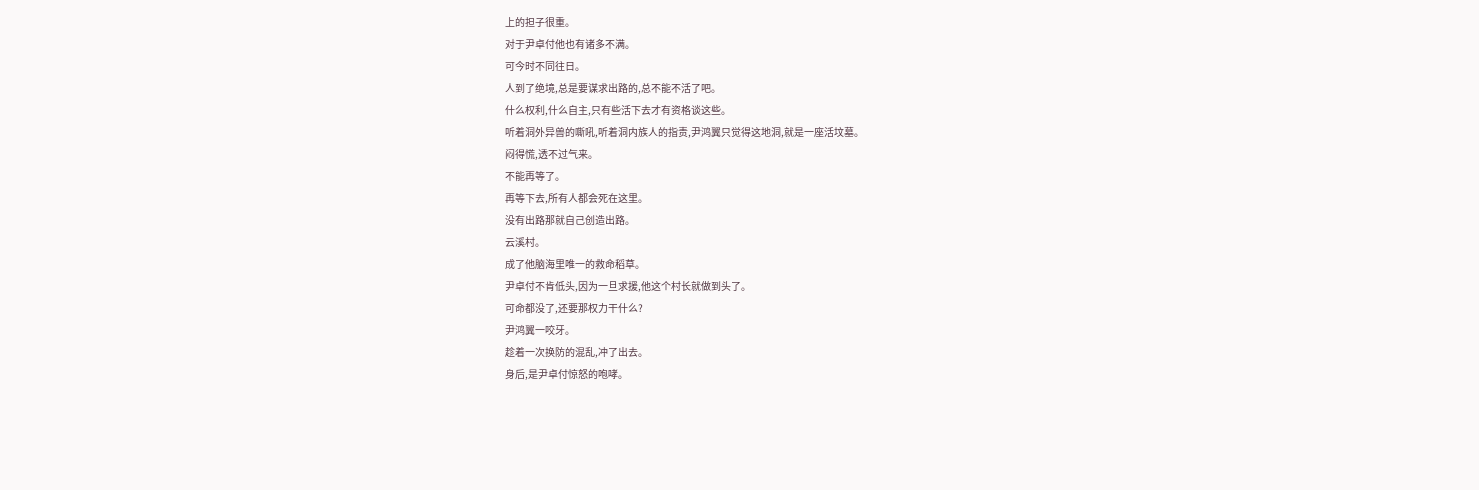上的担子很重。
对于尹卓付他也有诸多不满。
可今时不同往日。
人到了绝境,总是要谋求出路的,总不能不活了吧。
什么权利,什么自主,只有些活下去才有资格谈这些。
听着洞外异兽的嘶吼,听着洞内族人的指责,尹鸿翼只觉得这地洞,就是一座活坟墓。
闷得慌,透不过气来。
不能再等了。
再等下去,所有人都会死在这里。
没有出路那就自己创造出路。
云溪村。
成了他脑海里唯一的救命稻草。
尹卓付不肯低头,因为一旦求援,他这个村长就做到头了。
可命都没了,还要那权力干什么?
尹鸿翼一咬牙。
趁着一次换防的混乱,冲了出去。
身后,是尹卓付惊怒的咆哮。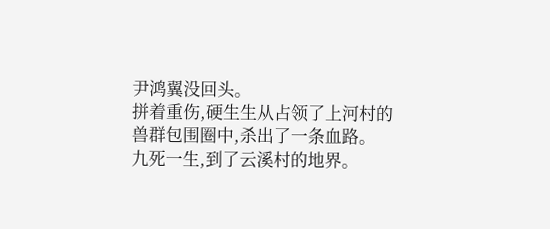尹鸿翼没回头。
拼着重伤,硬生生从占领了上河村的兽群包围圈中,杀出了一条血路。
九死一生,到了云溪村的地界。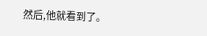然后,他就看到了。